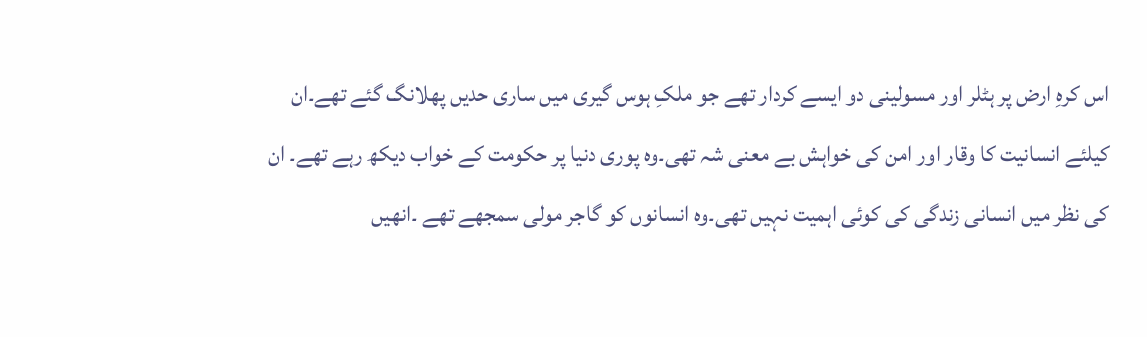اس کرہِ ارض پر ہٹلر اور مسولینی دو ایسے کردار تھے جو ملکِ ہوس گیری میں ساری حدیں پھلانگ گئے تھے۔ان کیلئے انسانیت کا وقار اور امن کی خواہش بے معنی شہ تھی۔وہ پوری دنیا پر حکومت کے خواب دیکھ رہے تھے۔ ان کی نظر میں انسانی زندگی کی کوئی اہمیت نہیں تھی۔وہ انسانوں کو گاجر مولی سمجھے تھے ۔انھیں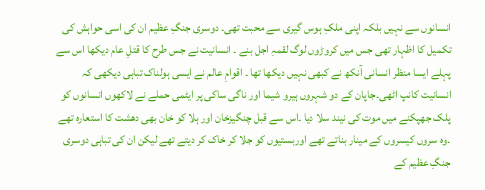انسانوں سے نہیں بلکہ اپنی ملکِ ہوس گیری سے محبت تھی۔ دوسری جنگِ عظیم ان کی اسی حواہش کی تکمیل کا اظہار تھی جس میں کروڑوں لوگ لقمہِ اجل بنے ۔ انسانیت نے جس طرح کا قتلِ عام دیکھا اس سے پہلے ایسا منظر انسانی آنکھ نے کبھی نہیں دیکھا تھا ۔ اقوامِ عالم نے ایسی ہولناک تباہی دیکھی کہ انسانیت کانپ اٹھی۔جاپان کے دو شہروں ہیرو شیما اور ناگی ساکی پر ایٹمی حملے نے لاکھوں انسانوں کو پلک جھپکنے میں موت کی نیند سلا دیا ۔اس سے قبل چنگیزخان اور ہلا کو خان بھی دھشت کا استعارہ تھے ۔وہ سروں کیسروں کے مینار بناتے تھے اوربستیوں کو جلا کر خاک کر دیتے تھے لیکن ان کی تباہی دوسری جنگِ عظیم کے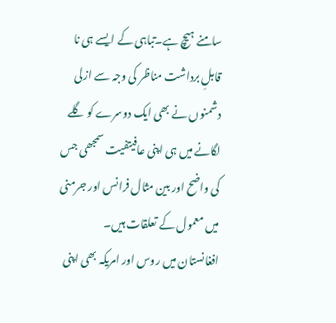سامنے ہیچ ہے۔تباہی کے ایسے ہی نا قابلِ برداشت مناظر کی وجہ سے ازلی دشمنوں نے بھی ایک دوسرے کو گلے لگانے میں ہی اپنی عافیتفیت سمجھی جس کی واضح اور بین مثال فرانس اور جرمنی میں معمول کے تعلقات ہیں۔
افغانستان میں روس اور امریکہ بھی اپنی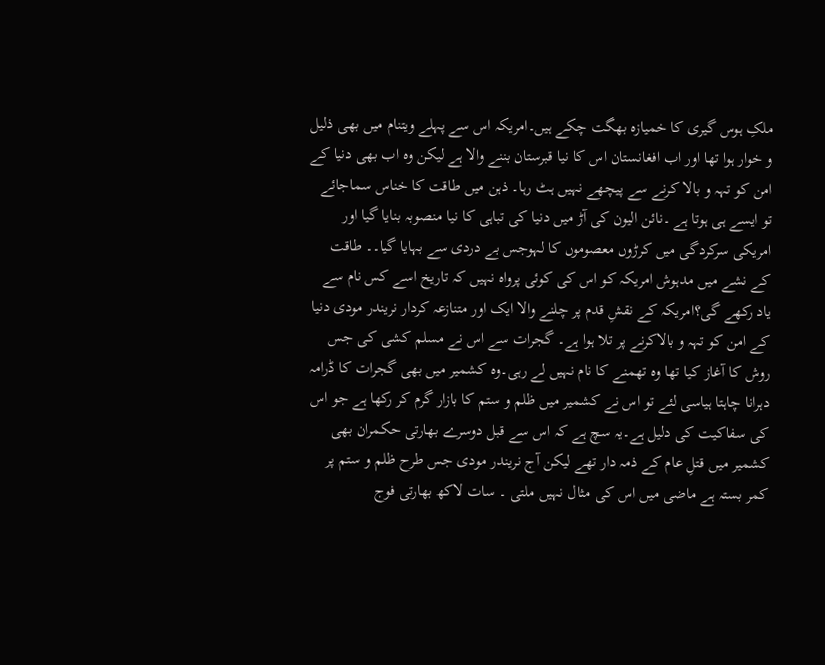ملکِ ہوس گیری کا خمیازہ بھگت چکے ہیں۔امریکہ اس سے پہلے ویتنام میں بھی ذلیل و خوار ہوا تھا اور اب افغانستان اس کا نیا قبرستان بننے والا ہے لیکن وہ اب بھی دنیا کے امن کو تہہ و بالا کرنے سے پیچھے نہیں ہٹ رہا۔ ذہن میں طاقت کا خناس سماجائے تو ایسے ہی ہوتا ہے ۔نائن الیون کی آڑ میں دنیا کی تباہی کا نیا منصوبہ بنایا گیا اور امریکی سرکردگی میں کرڑوں معصوموں کا لہوجس بے دردی سے بہایا گیا۔۔ طاقت کے نشے میں مدہوش امریکہ کو اس کی کوئی پرواہ نہیں کہ تاریخ اسے کس نام سے یاد رکھے گی؟امریکہ کے نقشِ قدم پر چلنے والا ایک اور متنازعہ کردار نریندر مودی دنیا کے امن کو تہہ و بالاکرنے پر تلا ہوا ہے۔ گجرات سے اس نے مسلم کشی کی جس روش کا آغاز کیا تھا وہ تھمنے کا نام نہیں لے رہی۔وہ کشمیر میں بھی گجرات کا ڈرامہ دہرانا چاہتا ہیاسی لئے تو اس نے کشمیر میں ظلم و ستم کا بازار گرم کر رکھا ہے جو اس کی سفاکیت کی دلیل ہے۔یہ سچ ہے کہ اس سے قبل دوسرے بھارتی حکمران بھی کشمیر میں قتلِ عام کے ذمہ دار تھے لیکن آج نریندر مودی جس طرح ظلم و ستم پر کمر بستہ ہے ماضی میں اس کی مثال نہیں ملتی ۔ سات لاکھ بھارتی فوج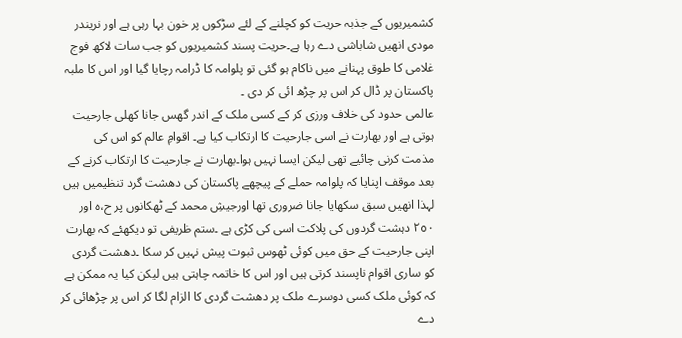کشمیریوں کے جذبہ حریت کو کچلنے کے لئے سڑکوں پر خون بہا رہی ہے اور نریندر مودی انھیں شاباشی دے رہا ہے۔حریت پسند کشمیریوں کو جب سات لاکھ فوج غلامی کا طوق پہنانے میں ناکام ہو گئی تو پلوامہ کا ڈرامہ رچایا گیا اور اس کا ملبہ پاکستان پر ڈال کر اس پر چڑھ ائی کر دی ۔
عالمی حدود کی خلاف ورزی کر کے کسی ملک کے اندر گھس جانا کھلی جارحیت ہوتی ہے اور بھارت نے اسی جارحیت کا ارتکاب کیا ہے۔ اقوامِ عالم کو اس کی مذمت کرنی چائیے تھی لیکن ایسا نہیں ہوا۔بھارت نے جارحیت کا ارتکاب کرنے کے بعد موقف اپنایا کہ پلوامہ حملے کے پیچھے پاکستان کی دھشت گرد تنظیمیں ہیں لہذا انھیں سبق سکھایا جانا ضروری تھا اورجیشِ محمد کے ٹھکانوں پر ح،ہ اور ٢٥٠ دہشت گردوں کی پلاکت اسی کی کڑی ہے ۔ستم ظریفی تو دیکھئے کہ بھارت اپنی جارحیت کے حق میں کوئی ٹھوس ثبوت پیش نہیں کر سکا ۔دھشت گردی کو ساری اقوام ناپسند کرتی ہیں اور اس کا خاتمہ چاہتی ہیں لیکن کیا یہ ممکن ہے کہ کوئی ملک کسی دوسرے ملک پر دھشت گردی کا الزام لگا کر اس پر چڑھائی کر دے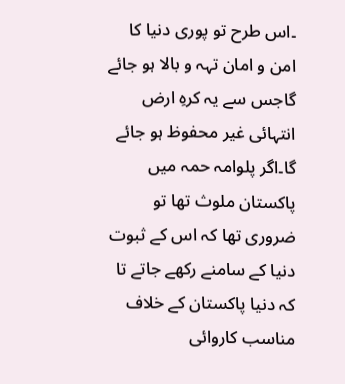۔اس طرح تو پوری دنیا کا امن و امان تہہ و بالا ہو جائے گاجس سے یہ کرہِ ارض انتہائی غیر محفوظ ہو جائے گا۔اگر پلوامہ حمہ میں پاکستان ملوث تھا تو ضروری تھا کہ اس کے ثبوت دنیا کے سامنے رکھے جاتے تا کہ دنیا پاکستان کے خلاف مناسب کاروائی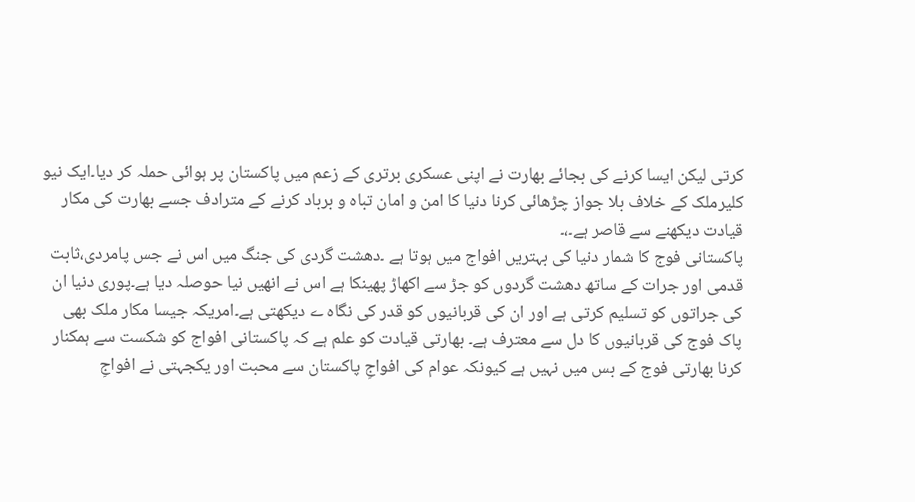کرتی لیکن ایسا کرنے کی بجائے بھارت نے اپنی عسکری برتری کے زعم میں پاکستان پر ہوائی حملہ کر دیا۔ایک نیو کلیرملک کے خلاف بلا جواز چڑھائی کرنا دنیا کا امن و امان تباہ و برباد کرنے کے مترادف جسے بھارت کی مکار قیادت دیکھنے سے قاصر ہے۔،۔
پاکستانی فوج کا شمار دنیا کی بہتریں افواج میں ہوتا ہے ۔دھشت گردی کی جنگ میں اس نے جس پامردی،ثابت قدمی اور جرات کے ساتھ دھشت گردوں کو جڑ سے اکھاڑ پھینکا ہے اس نے انھیں نیا حوصلہ دیا ہے۔پوری دنیا ان کی جراتوں کو تسلیم کرتی ہے اور ان کی قربانیوں کو قدر کی نگاہ ے دیکھتی ہے۔امریکہ جیسا مکار ملک بھی پاک فوج کی قربانیوں کا دل سے معترف ہے۔ بھارتی قیادت کو علم ہے کہ پاکستانی افواج کو شکست سے ہمکنار کرنا بھارتی فوج کے بس میں نہیں ہے کیونکہ عوام کی افواجِ پاکستان سے محبت اور یکجہتی نے افواجِ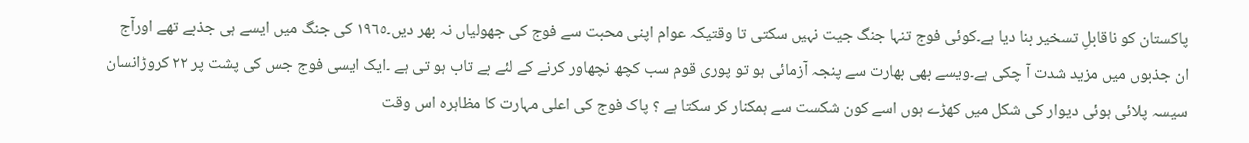پاکستان کو ناقابلِ تسخیر بنا دیا ہے۔کوئی فوج تنہا جنگ جیت نہیں سکتی تا وقتیکہ عوام اپنی محبت سے فوج کی جھولیاں نہ بھر دیں۔١٩٦٥ کی جنگ میں ایسے ہی جذبے تھے اورآج ان جذبوں میں مزید شدت آ چکی ہے۔ویسے بھی بھارت سے پنجہ آزمائی ہو تو پوری قوم سب کچھ نچھاور کرنے کے لئے بے تاب ہو تی ہے ۔ایک ایسی فوج جس کی پشت پر ٢٢ کروڑانسان سیسہ پلائی ہوئی دیوار کی شکل میں کھڑے ہوں اسے کون شکست سے ہمکنار کر سکتا ہے ؟ پاک فوج کی اعلی مہارت کا مظاہرہ اس وقت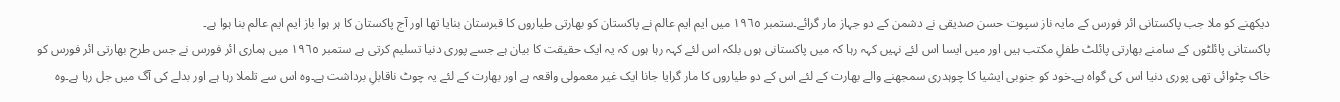دیکھنے کو ملا جب پاکستانی ائر فورس کے مایہ ناز سپوت حسن صدیقی نے دشمن کے دو جہاز مار گرائے۔ستمبر ١٩٦٥ میں ایم ایم عالم نے پاکستان کو بھارتی طیاروں کا قبرستان بنایا تھا اور آج پاکستان کا ہر ہوا باز ایم ایم عالم بنا ہوا ہے۔
پاکستانی پائلٹوں کے سامنے بھارتی پائلٹ طفلِ مکتب ہیں اور میں ایسا اس لئے نہیں کہہ رہا کہ میں پاکستانی ہوں بلکہ اس لئے کہہ رہا ہوں کہ یہ ایک حقیقت کا بیان ہے جسے پوری دنیا تسلیم کرتی ہے ستمبر ١٩٦٥ میں ہماری ائر فورس نے جس طرح بھارتی ائر فورس کو خاک چٹوائی تھی پوری دنیا اس کی گواہ ہے۔خود کو جنوبی ایشیا کا چوہدری سمجھنے والے بھارت کے لئے اس کے دو طیاروں کا مار گرایا جانا ایک غیر معمولی واقعہ ہے اور بھارت کے لئے یہ چوٹ ناقابلِ برداشت ہے۔وہ اس سے تلملا رہا ہے اور بدلے کی آگ میں جل رہا ہے۔وہ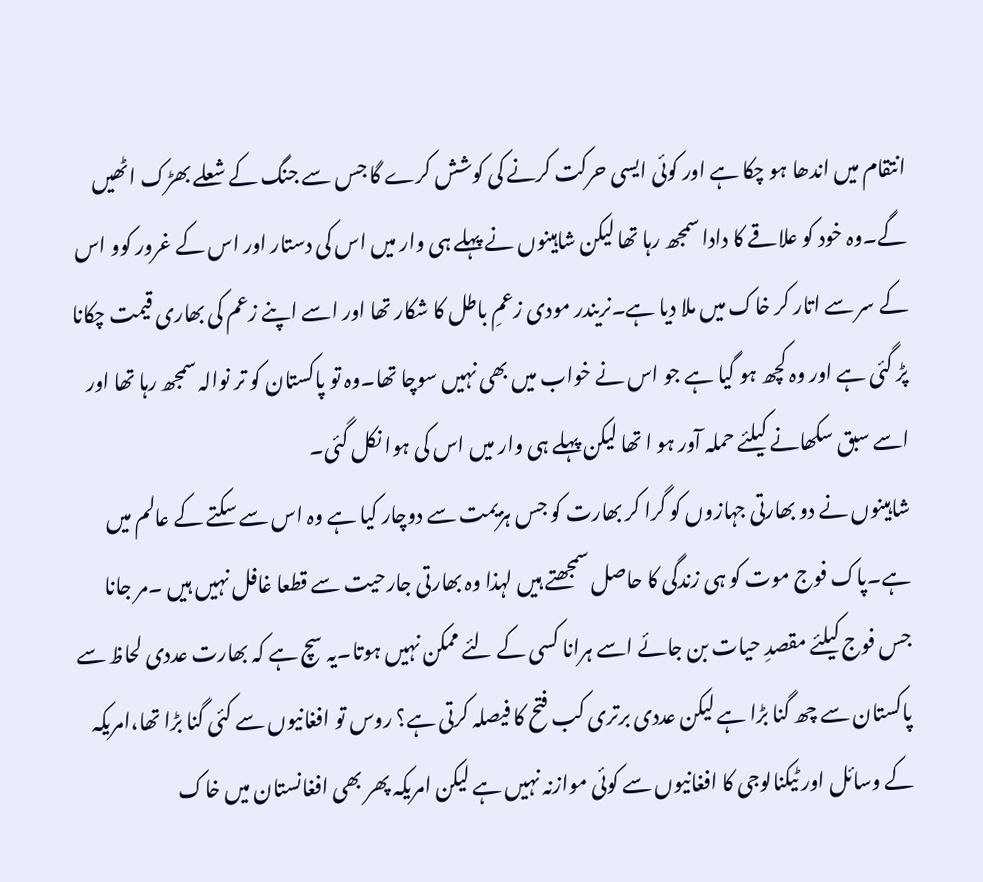انتقام میں اندھا ہو چکا ہے اور کوئی ایسی حرکت کرنے کی کوشش کرے گا جس سے جنگ کے شعلے بھڑک اٹھیں گے۔وہ خود کو علاقے کا دادا سمجھ رہا تھا لیکن شاہینوں نے پہلے ہی وار میں اس کی دستار اور اس کے غرور کوو اس کے سر سے اتار کر خاک میں ملا دیا ہے۔نریندر مودی زعمِ باطل کا شکار تھا اور اسے اپنے زعم کی بھاری قیمت چکانا پڑ گئی ہے اور وہ کچھ ہو گیا ہے جو اس نے خواب میں بھی نہیں سوچا تھا۔وہ تو پاکستان کو تر نوالہ سمجھ رہا تھا اور اسے سبق سکھانے کیلئے حملہ آور ہو ا تھا لیکن پہلے ہی وار میں اس کی ہوا نکل گئی۔
شاہینوں نے دو بھارتی جہازوں کو گرا کر بھارت کو جس ہزیمت سے دوچار کیا ہے وہ اس سے سکتے کے عالم میں ہے۔پاک فوج موت کو ہی زندگی کا حاصل سمجھتے ہیں لہذا وہ بھارتی جارحیت سے قطعا غافل نہیں ہیں ۔مر جانا جس فوج کیلئے مقصدِ حیات بن جائے اسے ہرانا کسی کے لئے ممکن نہیں ہوتا۔یہ سچ ہے کہ بھارت عددی لحاظ سے پاکستان سے چھ گنا بڑا ہے لیکن عددی برتری کب فتح کا فیصلہ کرتی ہے؟ روس تو افغانیوں سے کئی گنا بڑا تھا،امریکہ کے وسائل اور ٹیکنالوجی کا افغانیوں سے کوئی موازنہ نہیں ہے لیکن امریکہ پھر بھی افغانستان میں خاک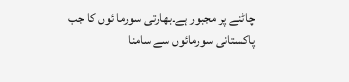چاٹنے پر مجبور ہے۔بھارتی سورما ئوں کا جب پاکستانی سورمائوں سے سامنا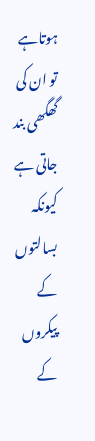ہوتاہے تو ان کی گھگھی بند جاتی ہے کیونکہ بسالتوں کے پیکروں کے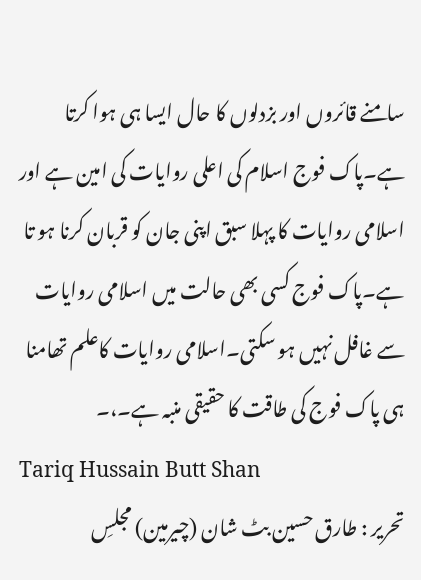سامنے قائروں اور بزدلوں کا حال ایسا ہی ہوا کرتا ہے۔پاک فوج اسلام کی اعلی روایات کی امین ہے اور اسلامی روایات کا پہلا سبق اپنی جان کو قربان کرنا ہو تا ہے۔پاک فوج کسی بھی حالت میں اسلامی روایات سے غافل نہیں ہو سکتی۔اسلامی روایات کاعلم تھامنا ہی پاک فوج کی طاقت کا حقیقی منبہ ہے۔،۔
Tariq Hussain Butt Shan
تحریر : طارق حسین بٹ شان (چیرمین) مجلسِ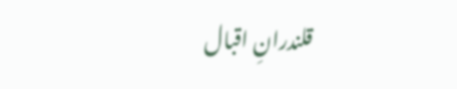قلندرانِ اقبال